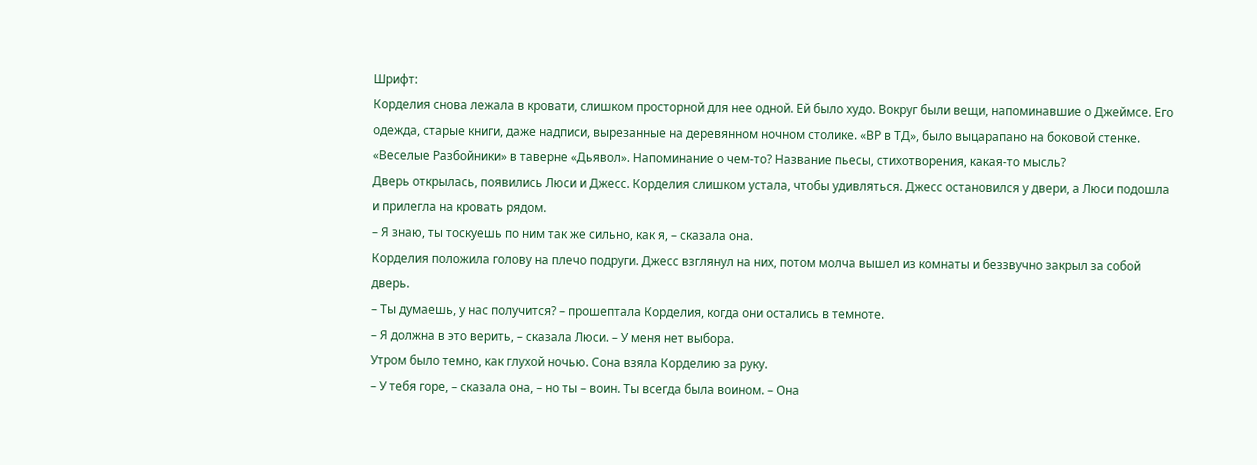Шрифт:
Корделия снова лежала в кровати, слишком просторной для нее одной. Ей было худо. Вокруг были вещи, напоминавшие о Джеймсе. Его одежда, старые книги, даже надписи, вырезанные на деревянном ночном столике. «ВР в ТД», было выцарапано на боковой стенке. «Веселые Разбойники» в таверне «Дьявол». Напоминание о чем-то? Название пьесы, стихотворения, какая-то мысль?
Дверь открылась, появились Люси и Джесс. Корделия слишком устала, чтобы удивляться. Джесс остановился у двери, а Люси подошла и прилегла на кровать рядом.
– Я знаю, ты тоскуешь по ним так же сильно, как я, – сказала она.
Корделия положила голову на плечо подруги. Джесс взглянул на них, потом молча вышел из комнаты и беззвучно закрыл за собой дверь.
– Ты думаешь, у нас получится? – прошептала Корделия, когда они остались в темноте.
– Я должна в это верить, – сказала Люси. – У меня нет выбора.
Утром было темно, как глухой ночью. Сона взяла Корделию за руку.
– У тебя горе, – сказала она, – но ты – воин. Ты всегда была воином. – Она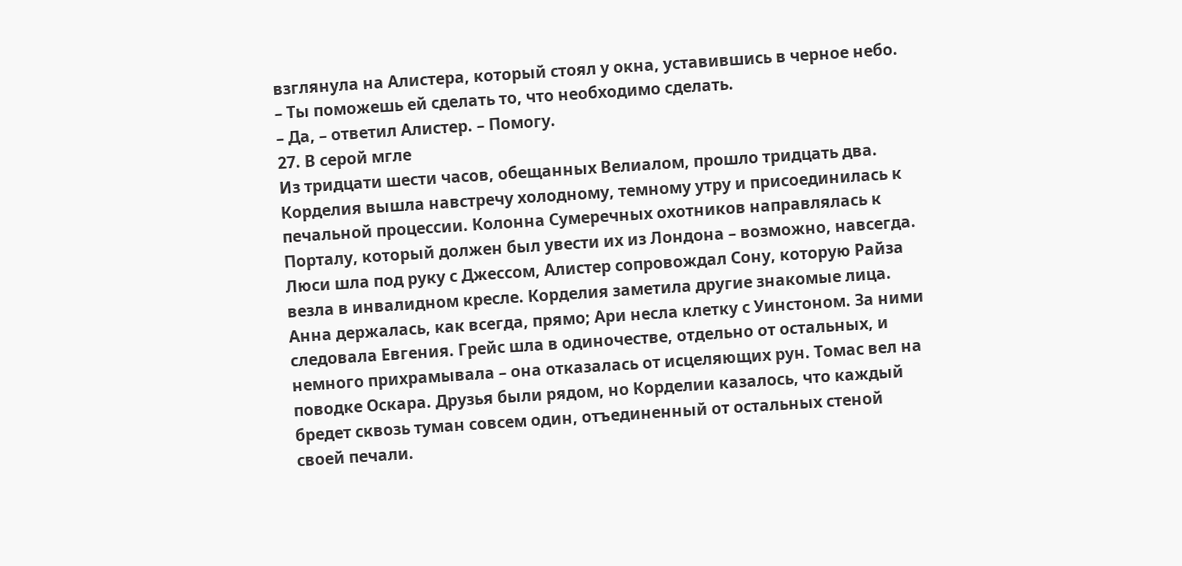взглянула на Алистера, который стоял у окна, уставившись в черное небо. – Ты поможешь ей сделать то, что необходимо сделать.
– Да, – ответил Алистер. – Помогу.
27. В серой мгле
Из тридцати шести часов, обещанных Велиалом, прошло тридцать два. Корделия вышла навстречу холодному, темному утру и присоединилась к печальной процессии. Колонна Сумеречных охотников направлялась к Порталу, который должен был увести их из Лондона – возможно, навсегда.
Люси шла под руку с Джессом, Алистер сопровождал Сону, которую Райза везла в инвалидном кресле. Корделия заметила другие знакомые лица. Анна держалась, как всегда, прямо; Ари несла клетку с Уинстоном. За ними следовала Евгения. Грейс шла в одиночестве, отдельно от остальных, и немного прихрамывала – она отказалась от исцеляющих рун. Томас вел на поводке Оскара. Друзья были рядом, но Корделии казалось, что каждый бредет сквозь туман совсем один, отъединенный от остальных стеной своей печали.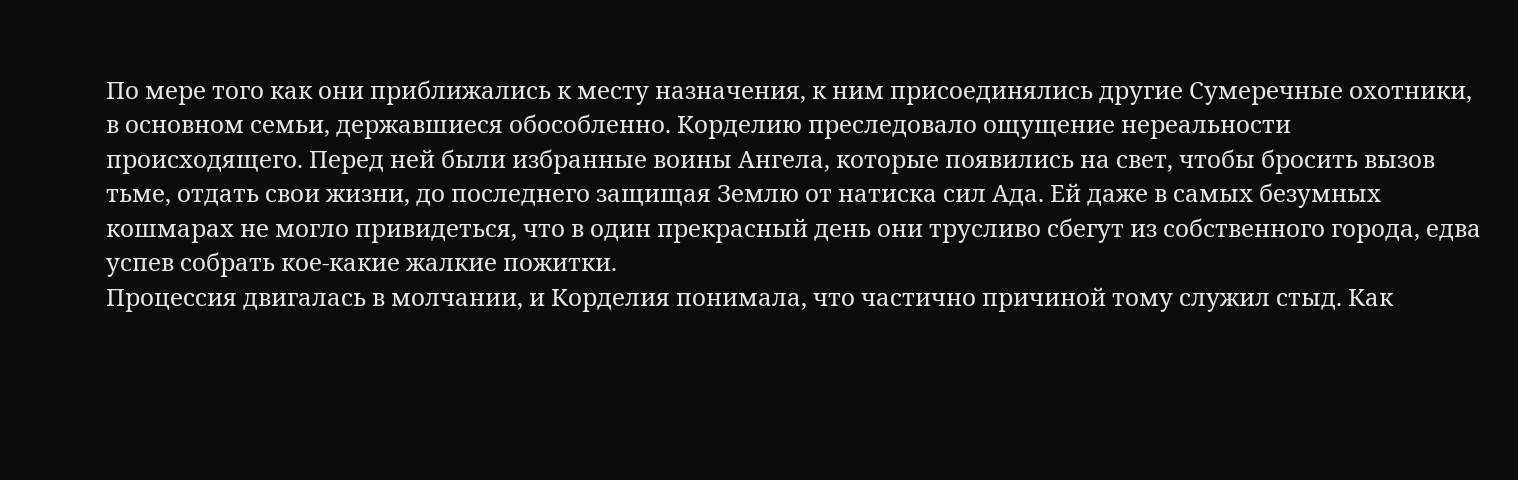По мере того как они приближались к месту назначения, к ним присоединялись другие Сумеречные охотники, в основном семьи, державшиеся обособленно. Корделию преследовало ощущение нереальности происходящего. Перед ней были избранные воины Ангела, которые появились на свет, чтобы бросить вызов тьме, отдать свои жизни, до последнего защищая Землю от натиска сил Ада. Ей даже в самых безумных кошмарах не могло привидеться, что в один прекрасный день они трусливо сбегут из собственного города, едва успев собрать кое-какие жалкие пожитки.
Процессия двигалась в молчании, и Корделия понимала, что частично причиной тому служил стыд. Как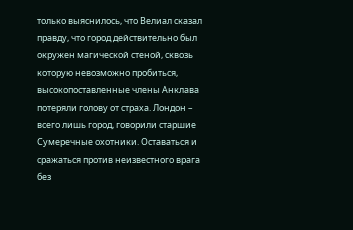только выяснилось, что Велиал сказал правду, что город действительно был окружен магической стеной, сквозь которую невозможно пробиться, высокопоставленные члены Анклава потеряли голову от страха. Лондон – всего лишь город, говорили старшие Сумеречные охотники. Оставаться и сражаться против неизвестного врага без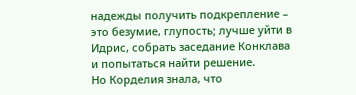надежды получить подкрепление – это безумие, глупость; лучше уйти в Идрис, собрать заседание Конклава и попытаться найти решение.
Но Корделия знала, что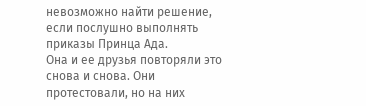невозможно найти решение, если послушно выполнять приказы Принца Ада.
Она и ее друзья повторяли это снова и снова. Они протестовали, но на них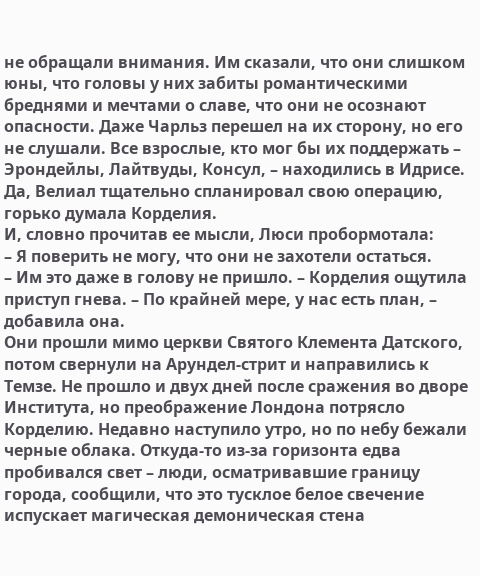не обращали внимания. Им сказали, что они слишком юны, что головы у них забиты романтическими бреднями и мечтами о славе, что они не осознают опасности. Даже Чарльз перешел на их сторону, но его не слушали. Все взрослые, кто мог бы их поддержать – Эрондейлы, Лайтвуды, Консул, – находились в Идрисе. Да, Велиал тщательно спланировал свою операцию, горько думала Корделия.
И, словно прочитав ее мысли, Люси пробормотала:
– Я поверить не могу, что они не захотели остаться.
– Им это даже в голову не пришло. – Корделия ощутила приступ гнева. – По крайней мере, у нас есть план, – добавила она.
Они прошли мимо церкви Святого Клемента Датского, потом свернули на Арундел-стрит и направились к Темзе. Не прошло и двух дней после сражения во дворе Института, но преображение Лондона потрясло Корделию. Недавно наступило утро, но по небу бежали черные облака. Откуда-то из-за горизонта едва пробивался свет – люди, осматривавшие границу города, сообщили, что это тусклое белое свечение испускает магическая демоническая стена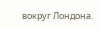вокруг Лондона.